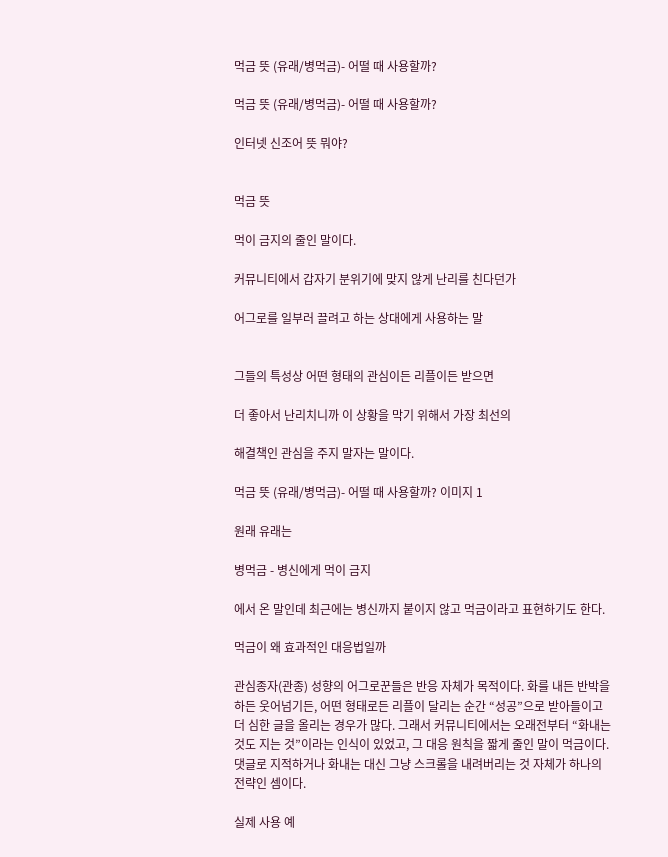먹금 뜻 (유래/병먹금)- 어떨 때 사용할까?

먹금 뜻 (유래/병먹금)- 어떨 때 사용할까?

인터넷 신조어 뜻 뭐야?


먹금 뜻

먹이 금지의 줄인 말이다.

커뮤니티에서 갑자기 분위기에 맞지 않게 난리를 친다던가

어그로를 일부러 끌려고 하는 상대에게 사용하는 말


그들의 특성상 어떤 형태의 관심이든 리플이든 받으면

더 좋아서 난리치니까 이 상황을 막기 위해서 가장 최선의

해결책인 관심을 주지 말자는 말이다.

먹금 뜻 (유래/병먹금)- 어떨 때 사용할까? 이미지 1

원래 유래는

병먹금 - 병신에게 먹이 금지

에서 온 말인데 최근에는 병신까지 붙이지 않고 먹금이라고 표현하기도 한다.

먹금이 왜 효과적인 대응법일까

관심종자(관종) 성향의 어그로꾼들은 반응 자체가 목적이다. 화를 내든 반박을 하든 웃어넘기든, 어떤 형태로든 리플이 달리는 순간 “성공”으로 받아들이고 더 심한 글을 올리는 경우가 많다. 그래서 커뮤니티에서는 오래전부터 “화내는 것도 지는 것”이라는 인식이 있었고, 그 대응 원칙을 짧게 줄인 말이 먹금이다. 댓글로 지적하거나 화내는 대신 그냥 스크롤을 내려버리는 것 자체가 하나의 전략인 셈이다.

실제 사용 예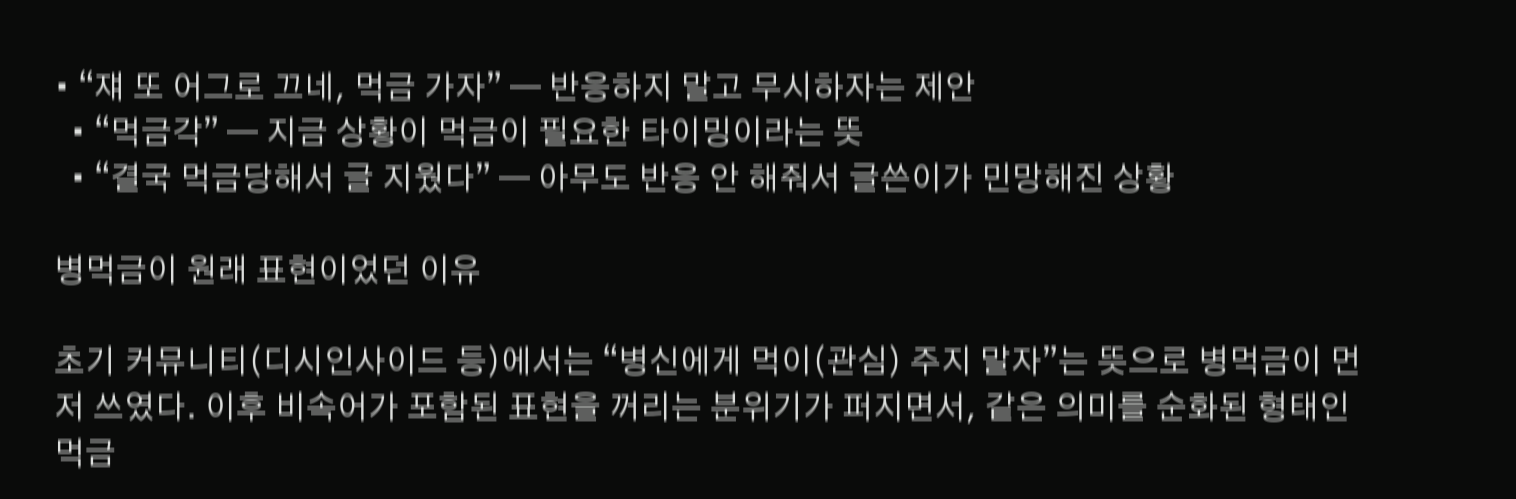• “쟤 또 어그로 끄네, 먹금 가자” — 반응하지 말고 무시하자는 제안
  • “먹금각” — 지금 상황이 먹금이 필요한 타이밍이라는 뜻
  • “결국 먹금당해서 글 지웠다” — 아무도 반응 안 해줘서 글쓴이가 민망해진 상황

병먹금이 원래 표현이었던 이유

초기 커뮤니티(디시인사이드 등)에서는 “병신에게 먹이(관심) 주지 말자”는 뜻으로 병먹금이 먼저 쓰였다. 이후 비속어가 포함된 표현을 꺼리는 분위기가 퍼지면서, 같은 의미를 순화된 형태인 먹금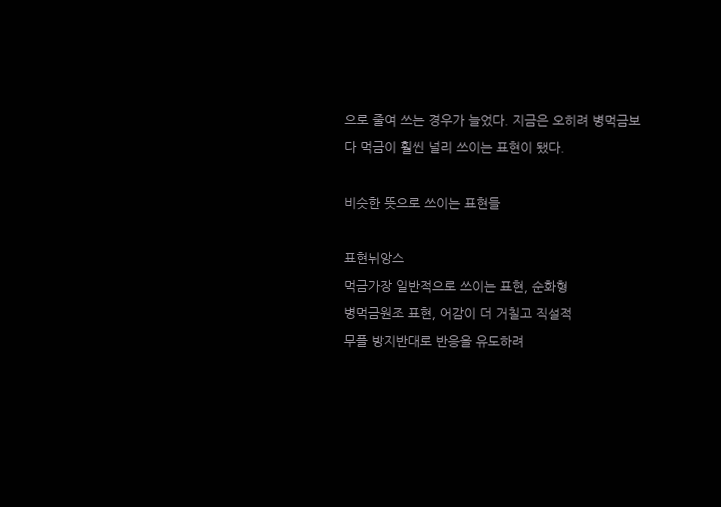으로 줄여 쓰는 경우가 늘었다. 지금은 오히려 병먹금보다 먹금이 훨씬 널리 쓰이는 표현이 됐다.

비슷한 뜻으로 쓰이는 표현들

표현뉘앙스
먹금가장 일반적으로 쓰이는 표현, 순화형
병먹금원조 표현, 어감이 더 거칠고 직설적
무플 방지반대로 반응을 유도하려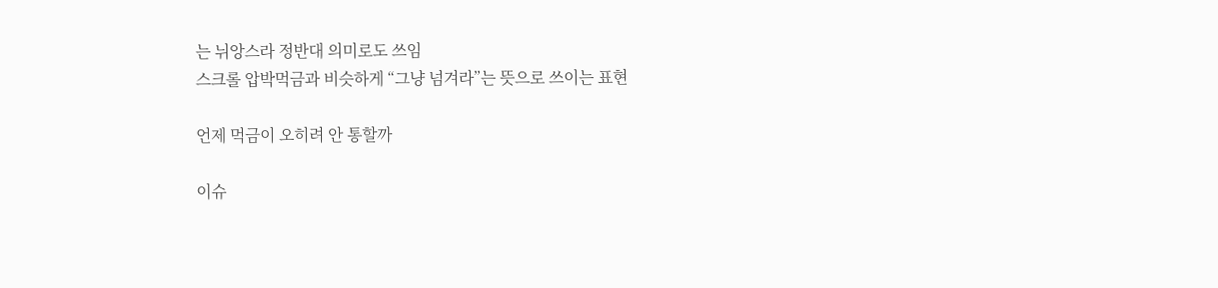는 뉘앙스라 정반대 의미로도 쓰임
스크롤 압박먹금과 비슷하게 “그냥 넘겨라”는 뜻으로 쓰이는 표현

언제 먹금이 오히려 안 통할까

이슈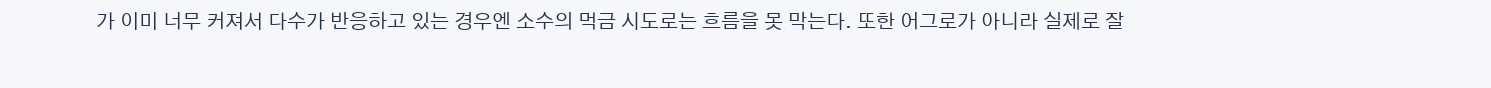가 이미 너무 커져서 다수가 반응하고 있는 경우엔 소수의 먹금 시도로는 흐름을 못 막는다. 또한 어그로가 아니라 실제로 잘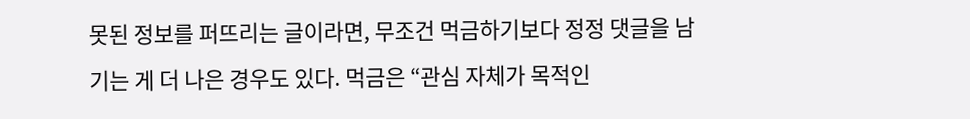못된 정보를 퍼뜨리는 글이라면, 무조건 먹금하기보다 정정 댓글을 남기는 게 더 나은 경우도 있다. 먹금은 “관심 자체가 목적인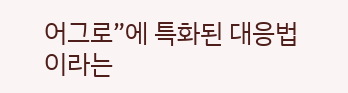어그로”에 특화된 대응법이라는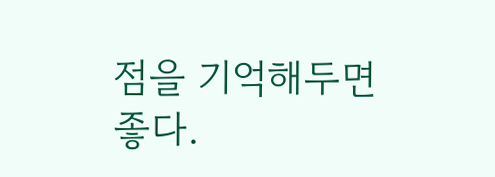점을 기억해두면 좋다.